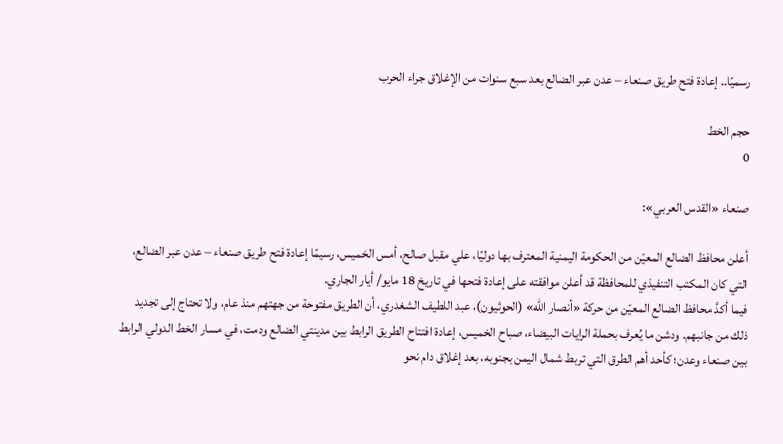رسميًا.. إعادة فتح طريق صنعاء – عدن عبر الضالع بعد سبع سنوات من الإغلاق جراء الحرب

حجم الخط
0

صنعاء «القدس العربي»:

أعلن محافظ الضالع المعيّن من الحكومة اليمنية المعترف بها دوليًا، علي مقبل صالح، أمس الخميس، رسيمًا إعادة فتح طريق صنعاء – عدن عبر الضالع، التي كان المكتب التنفيذي للمحافظة قد أعلن موافقته على إعادة فتحها في تاريخ 18 مايو/ أيار الجاري.
فيما أكدَّ محافظ الضالع المعيّن من حركة «أنصار الله» (الحوثيون)، عبد اللطيف الشغدري، أن الطريق مفتوحة من جهتهم منذ عام، ولا تحتاج إلى تجديد ذلك من جانبهم. ودشن ما يُعرف بحملة الرايات البيضاء، صباح الخميس، إعادة افتتاح الطريق الرابط بين مدينتي الضالع ودمت، في مسار الخط الدولي الرابط بين صنعاء وعدن؛ كأحد أهم الطرق التي تربط شمال اليمن بجنوبه، بعد إغلاق دام نحو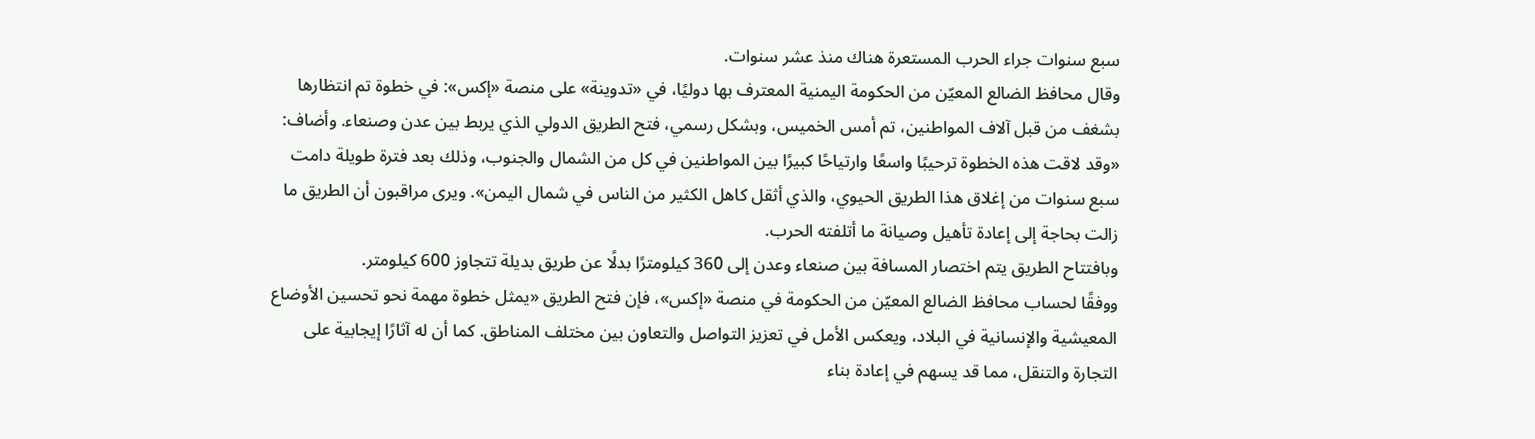سبع سنوات جراء الحرب المستعرة هناك منذ عشر سنوات.
وقال محافظ الضالع المعيّن من الحكومة اليمنية المعترف بها دوليًا، في «تدوينة» على منصة «إكس»: في خطوة تم انتظارها بشغف من قبل آلاف المواطنين، تم أمس الخميس، وبشكل رسمي، فتح الطريق الدولي الذي يربط بين عدن وصنعاء. وأضاف: «وقد لاقت هذه الخطوة ترحيبًا واسعًا وارتياحًا كبيرًا بين المواطنين في كل من الشمال والجنوب، وذلك بعد فترة طويلة دامت سبع سنوات من إغلاق هذا الطريق الحيوي، والذي أثقل كاهل الكثير من الناس في شمال اليمن». ويرى مراقبون أن الطريق ما زالت بحاجة إلى إعادة تأهيل وصيانة ما أتلفته الحرب.
وبافتتاح الطريق يتم اختصار المسافة بين صنعاء وعدن إلى 360 كيلومترًا بدلًا عن طريق بديلة تتجاوز 600 كيلومتر.
ووفقًا لحساب محافظ الضالع المعيّن من الحكومة في منصة «إكس»، فإن فتح الطريق «يمثل خطوة مهمة نحو تحسين الأوضاع المعيشية والإنسانية في البلاد، ويعكس الأمل في تعزيز التواصل والتعاون بين مختلف المناطق. كما أن له آثارًا إيجابية على التجارة والتنقل، مما قد يسهم في إعادة بناء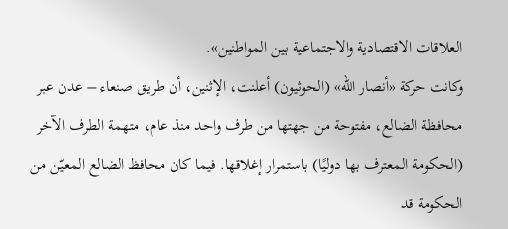العلاقات الاقتصادية والاجتماعية بين المواطنين».
وكانت حركة «أنصار الله» (الحوثيون) أعلنت، الإثنين، أن طريق صنعاء – عدن عبر محافظة الضالع، مفتوحة من جهتها من طرف واحد منذ عام، متهمة الطرف الآخر (الحكومة المعترف بها دوليًا) باستمرار إغلاقها. فيما كان محافظ الضالع المعيّن من الحكومة قد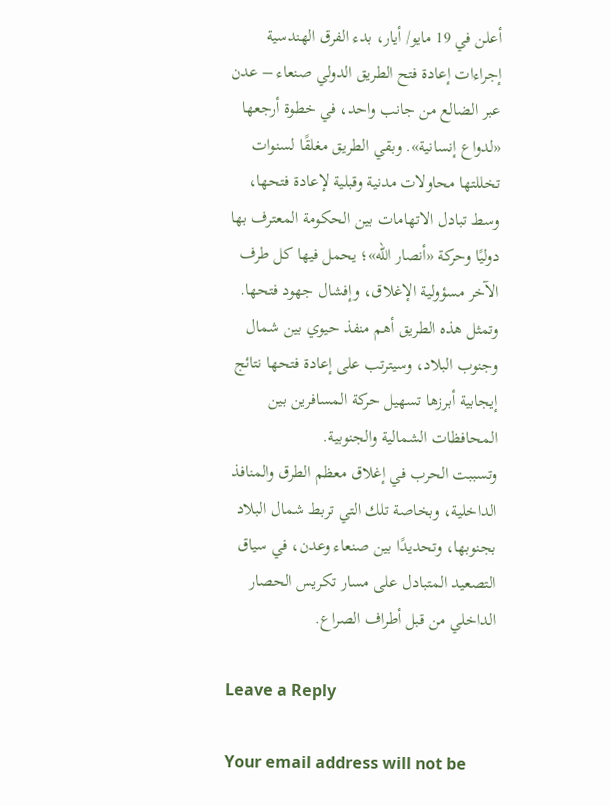أعلن في 19 مايو/ أيار، بدء الفرق الهندسية إجراءات إعادة فتح الطريق الدولي صنعاء – عدن عبر الضالع من جانب واحد، في خطوة أرجعها «لدواع إنسانية». وبقي الطريق مغلقًا لسنوات تخللتها محاولات مدنية وقبلية لإعادة فتحها، وسط تبادل الاتهامات بين الحكومة المعترف بها دوليًا وحركة «أنصار الله»؛ يحمل فيها كل طرف الآخر مسؤولية الإغلاق، وإفشال جهود فتحها. وتمثل هذه الطريق أهم منفذ حيوي بين شمال وجنوب البلاد، وسيترتب على إعادة فتحها نتائج إيجابية أبرزها تسهيل حركة المسافرين بين المحافظات الشمالية والجنوبية.
وتسببت الحرب في إغلاق معظم الطرق والمنافذ الداخلية، وبخاصة تلك التي تربط شمال البلاد بجنوبها، وتحديدًا بين صنعاء وعدن، في سياق التصعيد المتبادل على مسار تكريس الحصار الداخلي من قبل أطراف الصراع.

Leave a Reply

Your email address will not be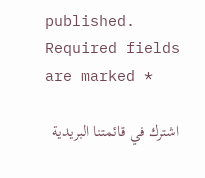published. Required fields are marked *

اشترك في قائمتنا البريدية